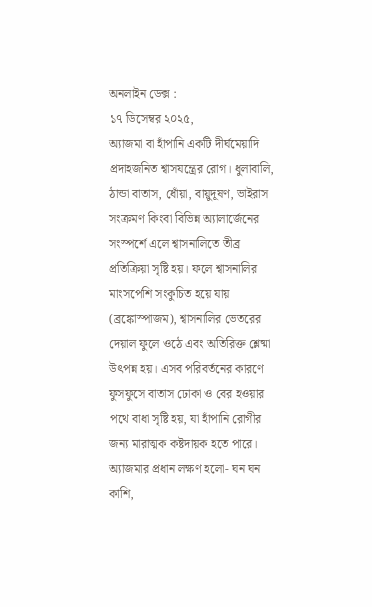অনলাইন ডেক্স :
১৭ ডিসেম্বর ২০২৫,
অ্যাজমা বা হাঁপানি একটি দীর্ঘমেয়াদি প্রদাহজনিত শ্বাসযন্ত্রের রোগ। ধুলাবালি, ঠান্ডা বাতাস, ধোঁয়া, বায়ুদূষণ, ভাইরাস সংক্রমণ কিংবা বিভিন্ন অ্যালার্জেনের সংস্পর্শে এলে শ্বাসনালিতে তীব্র প্রতিক্রিয়া সৃষ্টি হয়। ফলে শ্বাসনালির মাংসপেশি সংকুচিত হয়ে যায় (ব্রঙ্কোস্পাজম), শ্বাসনালির ভেতরের দেয়াল ফুলে ওঠে এবং অতিরিক্ত শ্লেষ্মা উৎপন্ন হয়। এসব পরিবর্তনের কারণে ফুসফুসে বাতাস ঢোকা ও বের হওয়ার পথে বাধা সৃষ্টি হয়, যা হাঁপানি রোগীর জন্য মারাত্মক কষ্টদায়ক হতে পারে।
অ্যাজমার প্রধান লক্ষণ হলো- ঘন ঘন কাশি,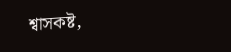শ্বাসকষ্ট,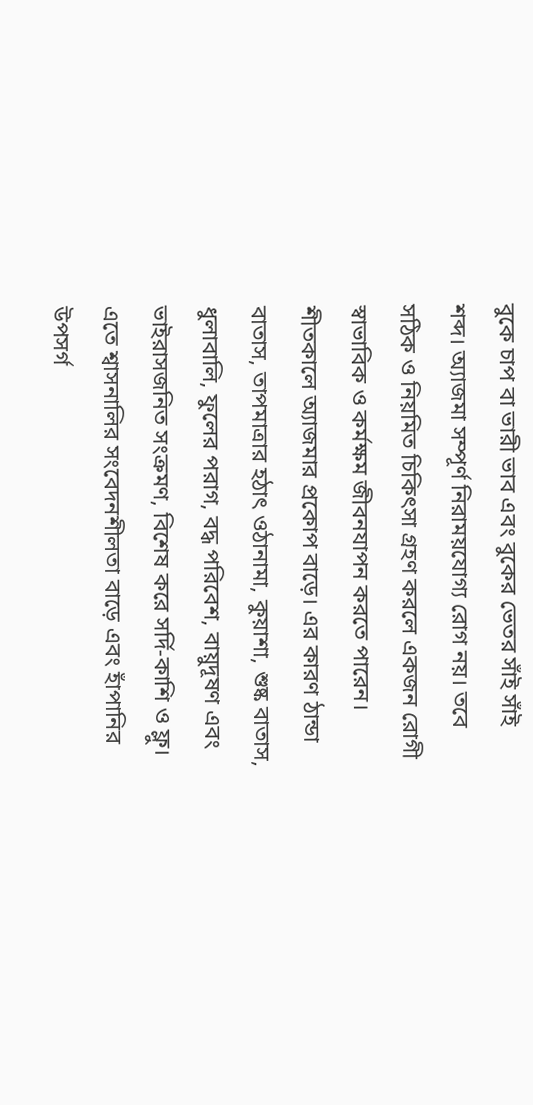বুকে চাপ বা ভারী ভাব এবং বুকের ভেতর সাঁই সাঁই শব্দ। অ্যাজমা সম্পূর্ণ নিরাময়যোগ্য রোগ নয়। তবে সঠিক ও নিয়মিত চিকিৎসা গ্রহণ করলে একজন রোগী স্বাভাবিক ও কর্মক্ষম জীবনযাপন করতে পারেন।
শীতকালে অ্যাজমার প্রকোপ বাড়ে। এর কারণ ঠান্ডা বাতাস, তাপমাত্রার হঠাৎ ওঠানামা, কুয়াশা, শুষ্ক বাতাস, ধুলাবালি, ফুলের পরাগ, বদ্ধ পরিবেশ, বায়ুদূষণ এবং ভাইরাসজনিত সংক্রমণ, বিশেষ করে সর্দি-কাশি ও ফ্লু। এতে শ্বাসনালির সংবেদনশীলতা বাড়ে এবং হাঁপানির উপসর্গ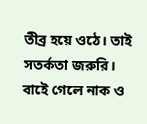তীব্র হয়ে ওঠে। তাই সতর্কতা জরুরি। বাইে গেলে নাক ও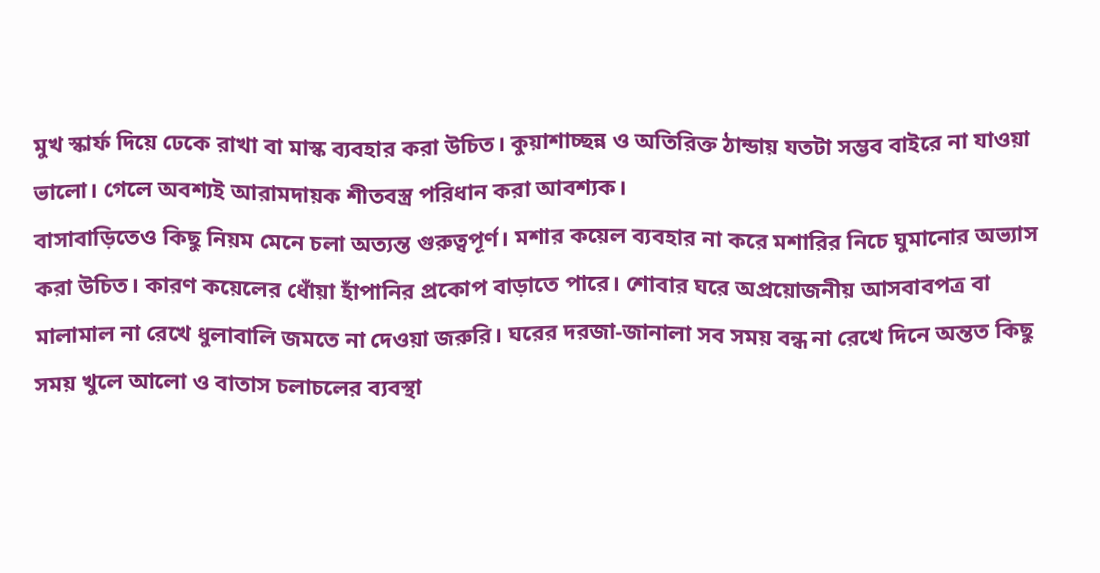মুখ স্কার্ফ দিয়ে ঢেকে রাখা বা মাস্ক ব্যবহার করা উচিত। কুয়াশাচ্ছন্ন ও অতিরিক্ত ঠান্ডায় যতটা সম্ভব বাইরে না যাওয়া ভালো। গেলে অবশ্যই আরামদায়ক শীতবস্ত্র পরিধান করা আবশ্যক।
বাসাবাড়িতেও কিছু নিয়ম মেনে চলা অত্যন্ত গুরুত্বপূর্ণ। মশার কয়েল ব্যবহার না করে মশারির নিচে ঘুমানোর অভ্যাস করা উচিত। কারণ কয়েলের ধোঁয়া হাঁপানির প্রকোপ বাড়াতে পারে। শোবার ঘরে অপ্রয়োজনীয় আসবাবপত্র বা মালামাল না রেখে ধুলাবালি জমতে না দেওয়া জরুরি। ঘরের দরজা-জানালা সব সময় বন্ধ না রেখে দিনে অন্তত কিছু সময় খুলে আলো ও বাতাস চলাচলের ব্যবস্থা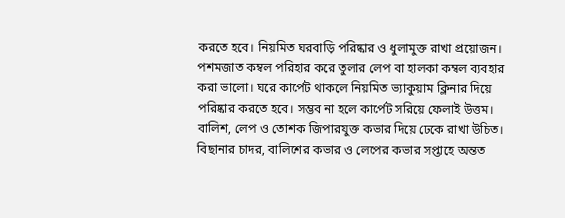করতে হবে। নিয়মিত ঘরবাড়ি পরিষ্কার ও ধুলামুক্ত রাখা প্রয়োজন। পশমজাত কম্বল পরিহার করে তুলার লেপ বা হালকা কম্বল ব্যবহার করা ভালো। ঘরে কার্পেট থাকলে নিয়মিত ভ্যাকুয়াম ক্লিনার দিয়ে পরিষ্কার করতে হবে। সম্ভব না হলে কার্পেট সরিয়ে ফেলাই উত্তম। বালিশ, লেপ ও তোশক জিপারযুক্ত কভার দিয়ে ঢেকে রাখা উচিত। বিছানার চাদর, বালিশের কভার ও লেপের কভার সপ্তাহে অন্তত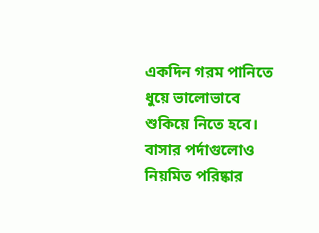একদিন গরম পানিতে ধুয়ে ভালোভাবে শুকিয়ে নিতে হবে। বাসার পর্দাগুলোও নিয়মিত পরিষ্কার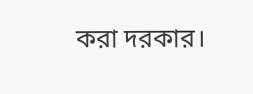করা দরকার।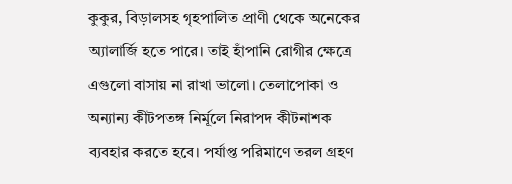কুকুর, বিড়ালসহ গৃহপালিত প্রাণী থেকে অনেকের অ্যালার্জি হতে পারে। তাই হাঁপানি রোগীর ক্ষেত্রে এগুলো বাসায় না রাখা ভালো। তেলাপোকা ও অন্যান্য কীটপতঙ্গ নির্মূলে নিরাপদ কীটনাশক ব্যবহার করতে হবে। পর্যাপ্ত পরিমাণে তরল গ্রহণ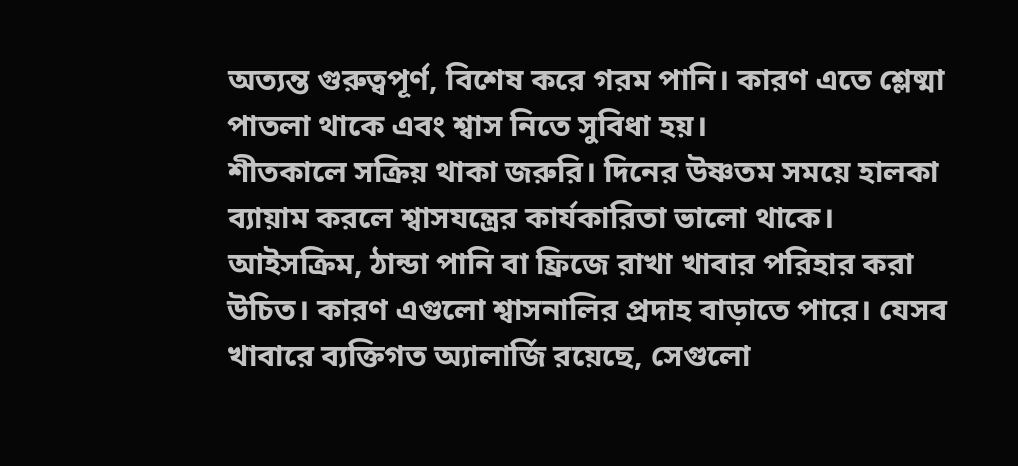অত্যন্ত গুরুত্বপূর্ণ, বিশেষ করে গরম পানি। কারণ এতে শ্লেষ্মা পাতলা থাকে এবং শ্বাস নিতে সুবিধা হয়।
শীতকালে সক্রিয় থাকা জরুরি। দিনের উষ্ণতম সময়ে হালকা ব্যায়াম করলে শ্বাসযন্ত্রের কার্যকারিতা ভালো থাকে। আইসক্রিম, ঠান্ডা পানি বা ফ্রিজে রাখা খাবার পরিহার করা উচিত। কারণ এগুলো শ্বাসনালির প্রদাহ বাড়াতে পারে। যেসব খাবারে ব্যক্তিগত অ্যালার্জি রয়েছে, সেগুলো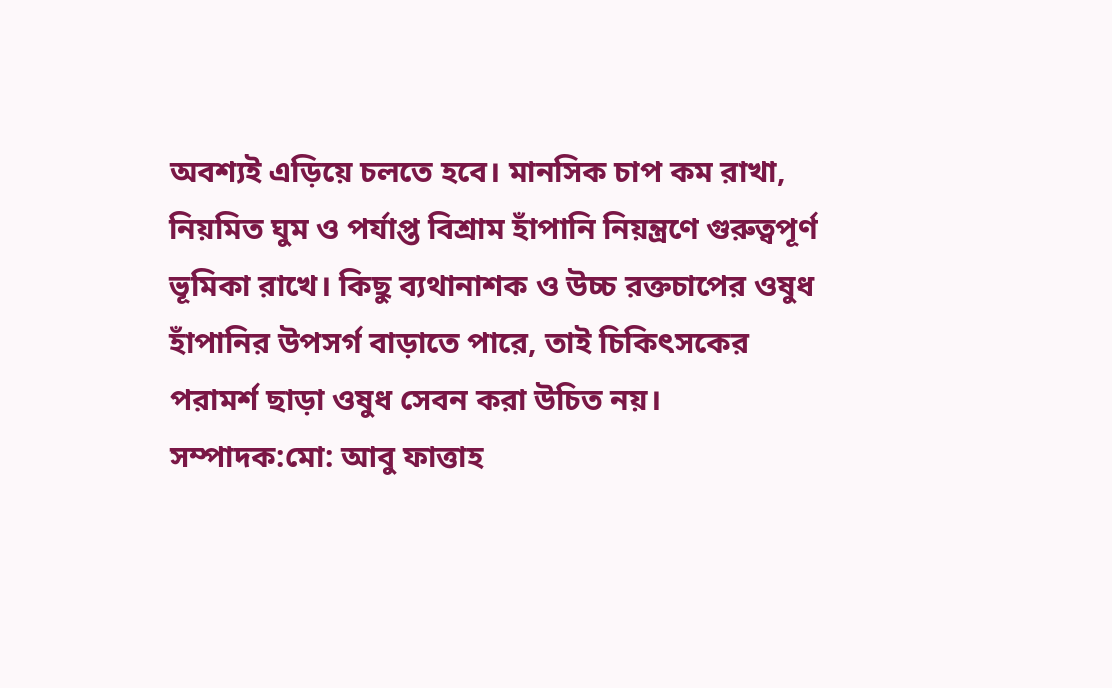অবশ্যই এড়িয়ে চলতে হবে। মানসিক চাপ কম রাখা, নিয়মিত ঘুম ও পর্যাপ্ত বিশ্রাম হাঁপানি নিয়ন্ত্রণে গুরুত্বপূর্ণ ভূমিকা রাখে। কিছু ব্যথানাশক ও উচ্চ রক্তচাপের ওষুধ হাঁপানির উপসর্গ বাড়াতে পারে, তাই চিকিৎসকের পরামর্শ ছাড়া ওষুধ সেবন করা উচিত নয়।
সম্পাদক:মো: আবু ফাত্তাহ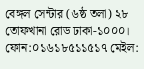বেঙ্গল সেন্টার (৬ষ্ঠ তলা) ২৮ তোফখানা রোড ঢাকা-১০০০।
ফোন:০১৬১৮৫১১৫১৭ মেইল: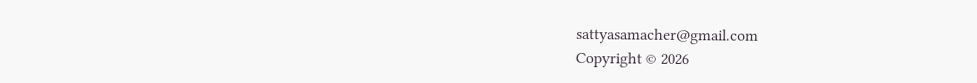sattyasamacher@gmail.com
Copyright © 2026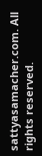sattyasamacher.com. All rights reserved.